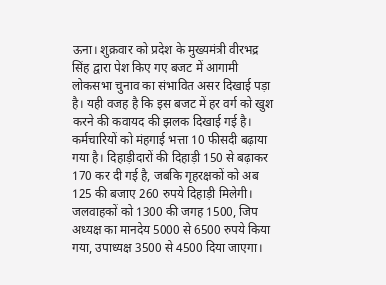ऊना। शुक्रवार को प्रदेश के मुख्यमंत्री वीरभद्र सिंह द्वारा पेश किए गए बजट में आगामी लोकसभा चुनाव का संभावित असर दिखाई पड़ा है। यही वजह है कि इस बजट में हर वर्ग को खुश करने की कवायद की झलक दिखाई गई है। कर्मचारियों को मंहगाई भत्ता 10 फीसदी बढ़ाया गया है। दिहाड़ीदारों की दिहाड़ी 150 से बढ़ाकर 170 कर दी गई है, जबकि गृहरक्षकों को अब 125 की बजाए 260 रुपये दिहाड़ी मिलेगी। जलवाहकों को 1300 की जगह 1500, जिप अध्यक्ष का मानदेय 5000 से 6500 रुपये किया गया, उपाध्यक्ष 3500 से 4500 दिया जाएगा।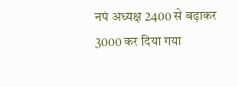नपं अध्यक्ष 2400 से बढ़ाकर 3000 कर दिया गया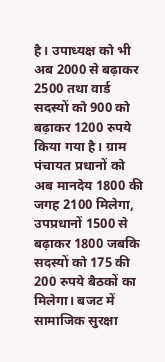है। उपाध्यक्ष को भी अब 2000 से बढ़ाकर 2500 तथा वार्ड सदस्यों को 900 को बढ़ाकर 1200 रुपये किया गया है। ग्राम पंचायत प्रधानों को अब मानदेय 1800 की जगह 2100 मिलेगा, उपप्रधानों 1500 से बढ़ाकर 1800 जबकि सदस्यों को 175 की 200 रुपये बैठकों का मिलेगा। बजट में सामाजिक सुरक्षा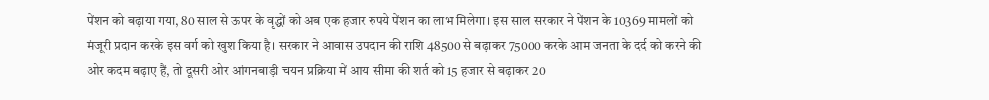पेंशन को बढ़ाया गया, 80 साल से ऊपर के वृद्धों को अब एक हजार रुपये पेंशन का लाभ मिलेगा। इस साल सरकार ने पेंशन के 10369 मामलों को मंजूरी प्रदान करके इस वर्ग को खुश किया है। सरकार ने आवास उपदान की राशि 48500 से बढ़ाकर 75000 करके आम जनता के दर्द को करने की ओर कदम बढ़ाए हैं, तो दूसरी ओर आंगनबाड़ी चयन प्रक्रिया में आय सीमा की शर्त को 15 हजार से बढ़ाकर 20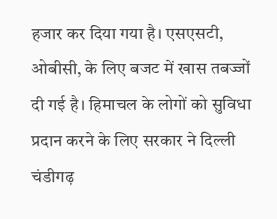हजार कर दिया गया है। एसएसटी, ओबीसी, के लिए बजट में खास तबज्जों दी गई है। हिमाचल के लोगों को सुविधा प्रदान करने के लिए सरकार ने दिल्ली चंडीगढ़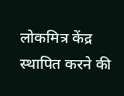लोकमित्र केंद्र स्थापित करने की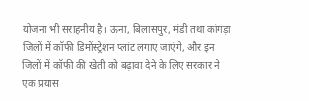योजना भी सराहनीय है। ऊना, बिलासपुर, मंडी तथा कांगड़ा जिलों में कॉफी डिमोंस्ट्रेशन प्लांट लगाए जाएंगे, और इन जिलों में कॉफी की खेती को बढ़ावा देने के लिए सरकार ने एक प्रयास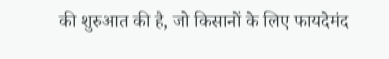की शुरुआत की है, जो किसानों के लिए फायदेमंद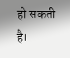हो सकती है।